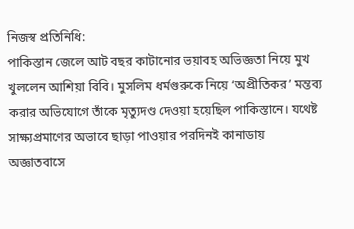নিজস্ব প্রতিনিধি:
পাকিস্তান জেলে আট বছর কাটানোর ভয়াবহ অভিজ্ঞতা নিয়ে মুখ খুললেন আশিয়া বিবি। মুসলিম ধর্মগুরুকে নিয়ে ‘অপ্রীতিকর’ মন্তব্য করার অভিযোগে তাঁকে মৃত্যুদণ্ড দেওয়া হয়েছিল পাকিস্তানে। যথেষ্ট সাক্ষ্যপ্রমাণের অভাবে ছাড়া পাওয়ার পরদিনই কানাডায় অজ্ঞাতবাসে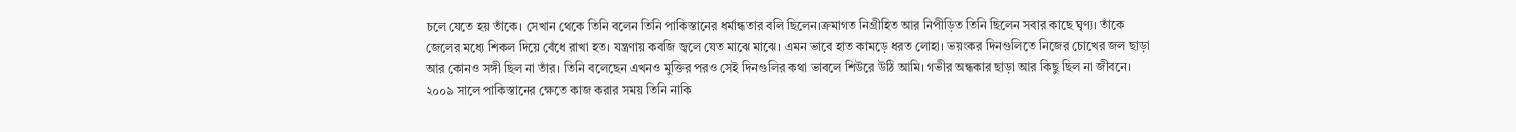চলে যেতে হয় তাঁকে। সেখান থেকে তিনি বলেন তিনি পাকিস্তানের ধর্মান্ধতার বলি ছিলেন।ক্রমাগত নিগ্রীহিত আর নিপীড়িত তিনি ছিলেন সবার কাছে ঘৃণ্য। তাঁকে জেলের মধ্যে শিকল দিয়ে বেঁধে রাখা হত। যন্ত্রণায় কবজি জ্বলে যেত মাঝে মাঝে। এমন ভাবে হাত কামড়ে ধরত লোহা। ভয়ংকর দিনগুলিতে নিজের চোখের জল ছাড়া আর কোনও সঙ্গী ছিল না তাঁর। তিনি বলেছেন এখনও মুক্তির পরও সেই দিনগুলির কথা ভাবলে শিউরে উঠি আমি। গভীর অন্ধকার ছাড়া আর কিছু ছিল না জীবনে।
২০০৯ সালে পাকিস্তানের ক্ষেতে কাজ করার সময় তিনি নাকি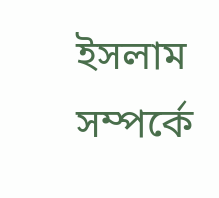ইসলাম সম্পর্কে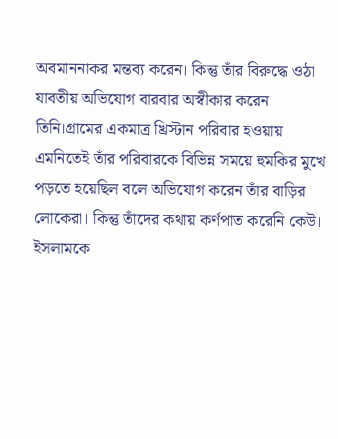অবমাননাকর মন্তব্য করেন। কিন্তু তাঁর বিরুদ্ধে ওঠা যাবতীয় অভিযোগ বারবার অস্বীকার করেন তিনি।গ্রামের একমাত্র খ্রিস্টান পরিবার হওয়ায় এমনিতেই তাঁর পরিবারকে বিভিন্ন সময়ে হুমকির মুখে পড়তে হয়েছিল বলে অভিযোগ করেন তাঁর বাড়ির লোকেরা। কিন্তু তাঁদের কথায় কর্ণপাত করেনি কেউ। ইসলামকে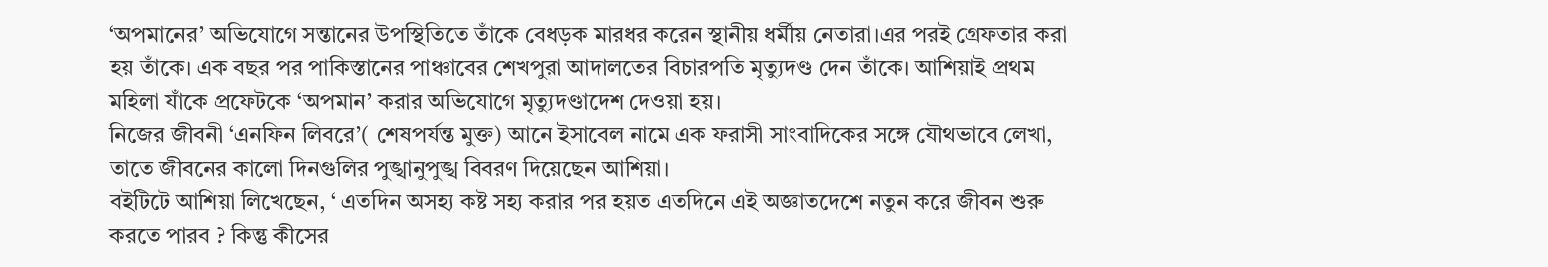‘অপমানের’ অভিযোগে সন্তানের উপস্থিতিতে তাঁকে বেধড়ক মারধর করেন স্থানীয় ধর্মীয় নেতারা।এর পরই গ্রেফতার করা হয় তাঁকে। এক বছর পর পাকিস্তানের পাঞ্চাবের শেখপুরা আদালতের বিচারপতি মৃত্যুদণ্ড দেন তাঁকে। আশিয়াই প্রথম মহিলা যাঁকে প্রফেটকে ‘অপমান’ করার অভিযোগে মৃত্যুদণ্ডাদেশ দেওয়া হয়।
নিজের জীবনী ‘এনফিন লিবরে’( শেষপর্যন্ত মুক্ত) আনে ইসাবেল নামে এক ফরাসী সাংবাদিকের সঙ্গে যৌথভাবে লেখা, তাতে জীবনের কালো দিনগুলির পুঙ্খানুপুঙ্খ বিবরণ দিয়েছেন আশিয়া।
বইটিটে আশিয়া লিখেছেন, ‘ এতদিন অসহ্য কষ্ট সহ্য করার পর হয়ত এতদিনে এই অজ্ঞাতদেশে নতুন করে জীবন শুরু করতে পারব ? কিন্তু কীসের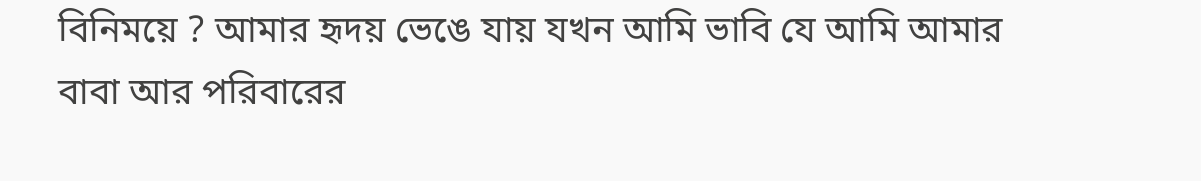বিনিময়ে ? আমার হৃদয় ভেঙে যায় যখন আমি ভাবি যে আমি আমার বাবা আর পরিবারের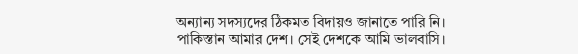অন্যান্য সদস্যদের ঠিকমত বিদায়ও জানাতে পারি নি। পাকিস্তান আমার দেশ। সেই দেশকে আমি ভালবাসি।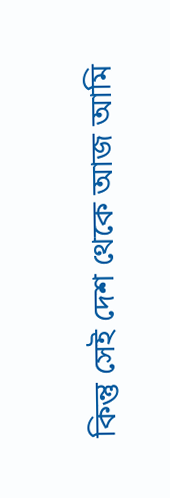কিন্তু সেই দেশ থেকে আজ আমি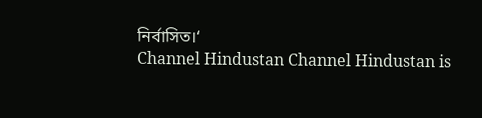নির্বাসিত।‘
Channel Hindustan Channel Hindustan is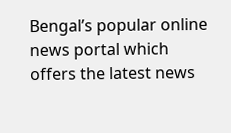Bengal’s popular online news portal which offers the latest news